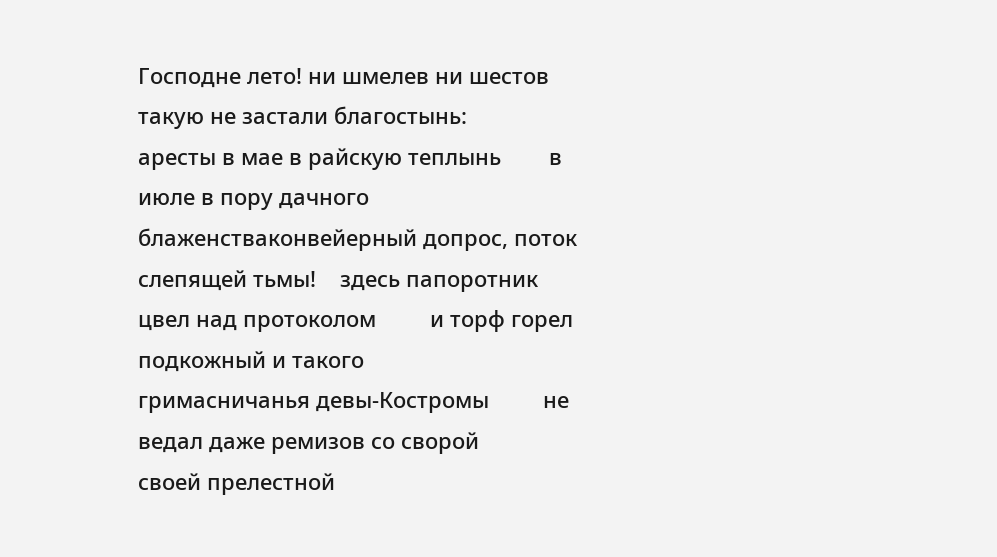Господне лето! ни шмелев ни шестов            такую не застали благостынь:          аресты в мае в райскую теплынь        в июле в пору дачного блаженстваконвейерный допрос, поток слепящей тьмы!    здесь папоротник цвел над протоколом         и торф горел подкожный и такого           гримасничанья девы-Костромы         не ведал даже ремизов со сворой             своей прелестной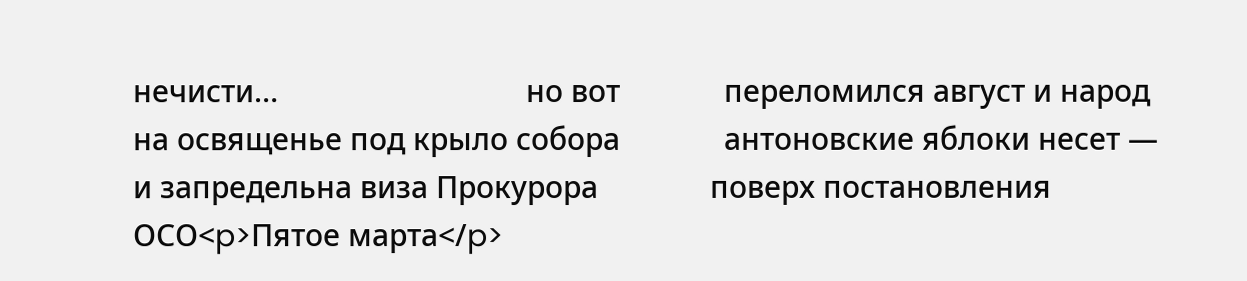нечисти…                               но вот             переломился август и народ          на освященье под крыло собора             антоновские яблоки несет —           и запредельна виза Прокурора              поверх постановления ОСО<p>Пятое марта</p>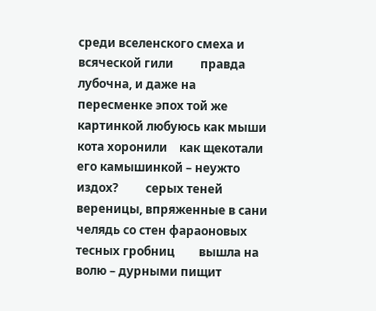среди вселенского смеха и всяческой гили         правда лубочна, и даже на пересменке эпох той же картинкой любуюсь как мыши кота хоронили    как щекотали его камышинкой – неужто издох?         серых теней вереницы, впряженные в сани         челядь со стен фараоновых тесных гробниц        вышла на волю – дурными пищит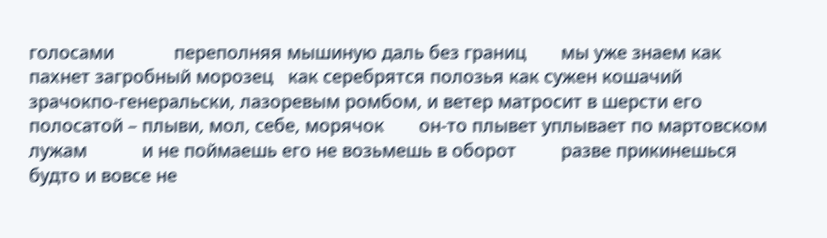голосами            переполняя мышиную даль без границ       мы уже знаем как пахнет загробный морозец   как серебрятся полозья как сужен кошачий зрачокпо-генеральски, лазоревым ромбом, и ветер матросит в шерсти его полосатой – плыви, мол, себе, морячок       он-то плывет уплывает по мартовском лужам           и не поймаешь его не возьмешь в оборот         разве прикинешься будто и вовсе не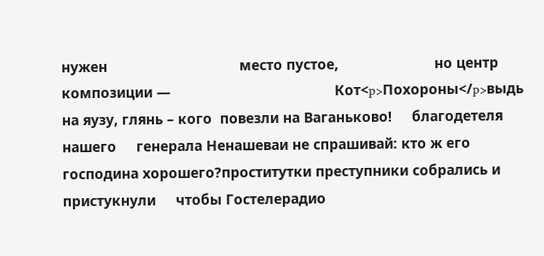нужен                                 место пустое,                        но центр композиции —                                         Кот<p>Похороны</p>выдь на яузу, глянь – кого  повезли на Ваганьково!     благодетеля нашего     генерала Ненашеваи не спрашивай: кто ж его    господина хорошего?проститутки преступники собрались и пристукнули     чтобы Гостелерадио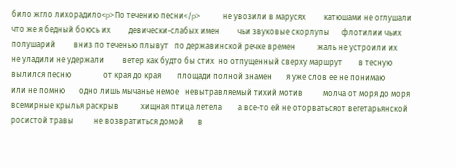било жгло лихорадило<p>По течению песни</p>           не увозили в марусях         катюшами не оглушали       что же я бедный боюсь их         девически-слабых имен         чьи звуковые скорлупы      флотилии чьих полушарий         вниз по теченью плывут   по державинской речке времен           жаль не устроили их         не уладили не удержали         ветер как будто бы стих  но отпущенный сверху маршрут        в тесную вылился песню                от края до края        площади полной знамен       я уже слов ее не понимаю                 или не помню       одно лишь мычанье немое   невытравляемый тихий мотив          молча от моря до моря      всемирные крылья раскрыв           хищная птица летела        а все-то ей не оторватьсяот вегетарьянской росистой травы          не возвратиться домой       в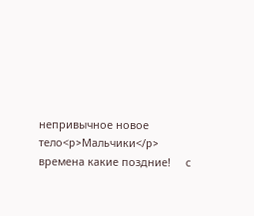непривычное новое тело<p>Мальчики</p>    времена какие поздние!     с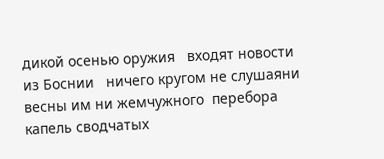дикой осенью оружия   входят новости из Боснии   ничего кругом не слушаяни весны им ни жемчужного  перебора капель сводчатых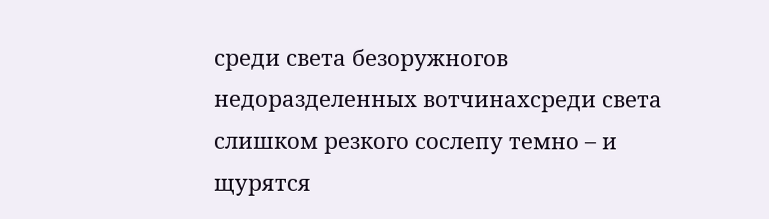среди света безоружногов недоразделенных вотчинахсреди света слишком резкого сослепу темно – и щурятся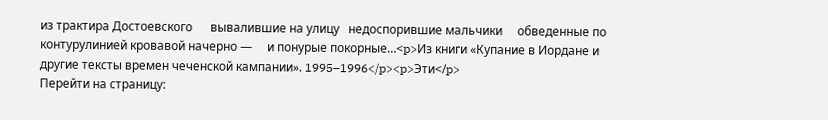из трактира Достоевского      вывалившие на улицу   недоспорившие мальчики     обведенные по контурулинией кровавой начерно —     и понурые покорные…<p>Из книги «Купание в Иордане и другие тексты времен чеченской кампании». 1995–1996</p><p>Эти</p>
Перейти на страницу: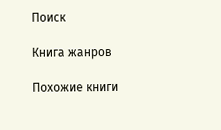Поиск

Книга жанров

Похожие книги